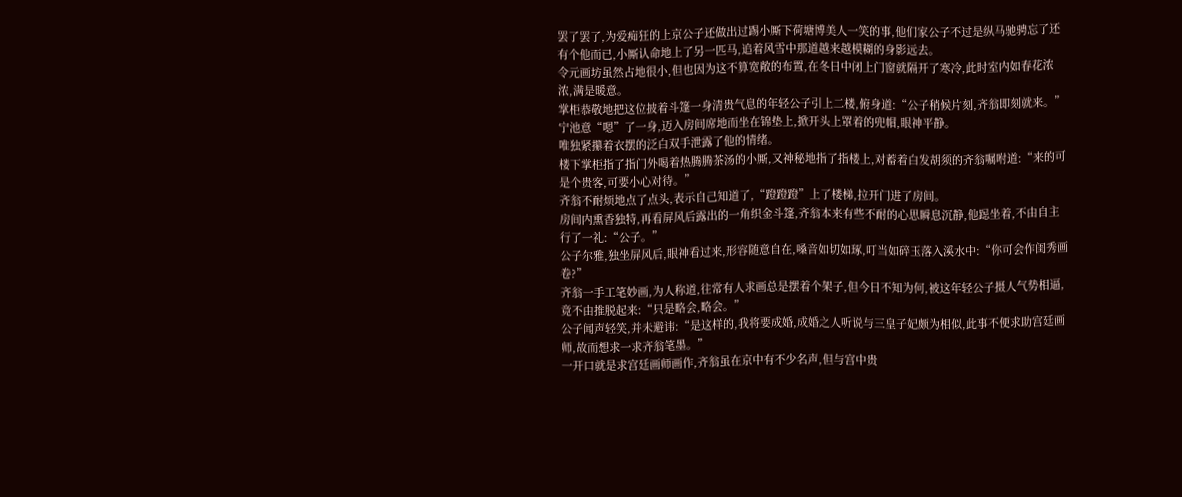罢了罢了,为爱痴狂的上京公子还做出过踢小厮下荷塘博美人一笑的事,他们家公子不过是纵马驰骋忘了还有个他而已,小厮认命地上了另一匹马,追着风雪中那道越来越模糊的身影远去。
令元画坊虽然占地很小,但也因为这不算宽敞的布置,在冬日中闭上门窗就隔开了寒冷,此时室内如春花浓浓,满是暖意。
掌柜恭敬地把这位披着斗篷一身清贵气息的年轻公子引上二楼,俯身道:“公子稍候片刻,齐翁即刻就来。”
宁池意“嗯”了一身,迈入房间席地而坐在锦垫上,掀开头上罩着的兜帽,眼神平静。
唯独紧攥着衣摆的泛白双手泄露了他的情绪。
楼下掌柜指了指门外喝着热腾腾茶汤的小厮,又神秘地指了指楼上,对蓄着白发胡须的齐翁嘱咐道:“来的可是个贵客,可要小心对待。”
齐翁不耐烦地点了点头,表示自己知道了,“蹬蹬蹬”上了楼梯,拉开门进了房间。
房间内熏香独特,再看屏风后露出的一角织金斗篷,齐翁本来有些不耐的心思瞬息沉静,他跽坐着,不由自主行了一礼:“公子。”
公子尔雅,独坐屏风后,眼神看过来,形容随意自在,嗓音如切如琢,叮当如碎玉落入溪水中:“你可会作闺秀画卷?”
齐翁一手工笔妙画,为人称道,往常有人求画总是摆着个架子,但今日不知为何,被这年轻公子摄人气势相逼,竟不由推脱起来:“只是略会,略会。”
公子闻声轻笑,并未避讳:“是这样的,我将要成婚,成婚之人听说与三皇子妃颇为相似,此事不便求助宫廷画师,故而想求一求齐翁笔墨。”
一开口就是求宫廷画师画作,齐翁虽在京中有不少名声,但与宫中贵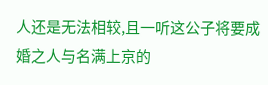人还是无法相较,且一听这公子将要成婚之人与名满上京的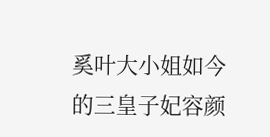奚叶大小姐如今的三皇子妃容颜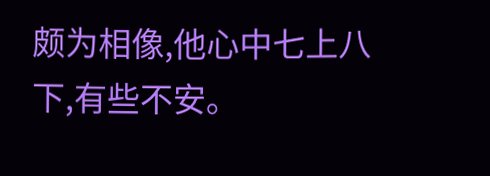颇为相像,他心中七上八下,有些不安。